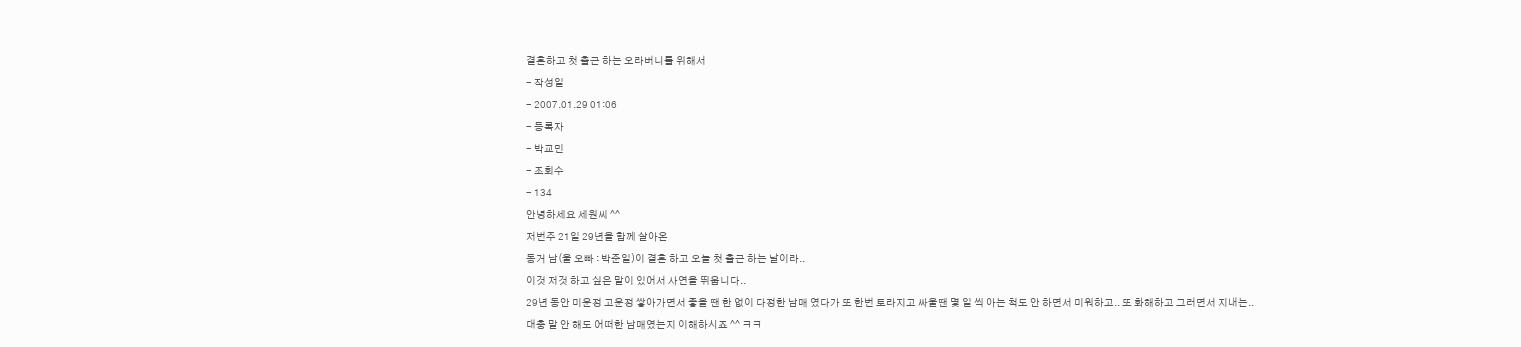결혼하고 첫 출근 하는 오라버니를 위해서
- 작성일
- 2007.01.29 01:06
- 등록자
- 박교민
- 조회수
- 134
안녕하세요 세원씨 ^^
저번주 21일 29년을 함께 살아온
동거 남(울 오빠 : 박준일)이 결혼 하고 오늘 첫 출근 하는 날이라..
이것 저것 하고 싶은 말이 있어서 사연을 뛰웁니다..
29년 동안 미운정 고운정 쌓아가면서 좋을 땐 한 없이 다정한 남매 였다가 또 한번 토라지고 싸울땐 몇 일 씩 아는 척도 안 하면서 미워하고.. 또 화해하고 그러면서 지내는..
대충 말 안 해도 어떠한 남매였는지 이해하시죠 ^^ ㅋㅋ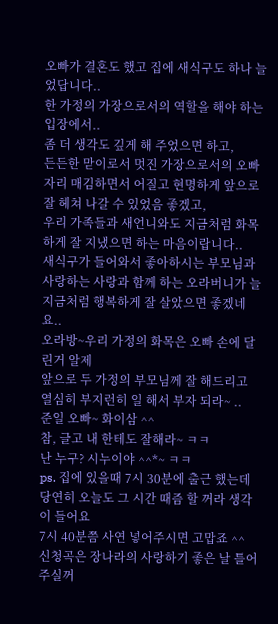오빠가 결혼도 했고 집에 새식구도 하나 늘었답니다..
한 가정의 가장으로서의 역할을 해야 하는 입장에서..
좀 더 생각도 깊게 해 주었으면 하고,
든든한 맏이로서 멋진 가장으로서의 오빠자리 매김하면서 어질고 현명하게 앞으로 잘 헤쳐 나갈 수 있었음 좋겠고,
우리 가족들과 새언니와도 지금처럼 화목하게 잘 지냈으면 하는 마음이랍니다..
새식구가 들어와서 좋아하시는 부모님과
사랑하는 사랑과 함께 하는 오라버니가 늘 지금처럼 행복하게 잘 살았으면 좋겠네요..
오라방~우리 가정의 화목은 오빠 손에 달린거 알제
앞으로 두 가정의 부모님께 잘 해드리고
열심히 부지런히 일 해서 부자 되라~ ..
준일 오빠~ 화이삼 ^^
참, 글고 내 한테도 잘해라~ ㅋㅋ
난 누구? 시누이야 ^^*~ ㅋㅋ
ps. 집에 있을때 7시 30분에 출근 했는데
당연히 오늘도 그 시간 때즘 할 꺼라 생각이 들어요
7시 40분쯤 사연 넣어주시면 고맙죠 ^^
신청곡은 장나라의 사랑하기 좋은 날 틀어주실꺼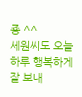죵 ^^
세원씨도 오늘 하루 행복하게 잘 보내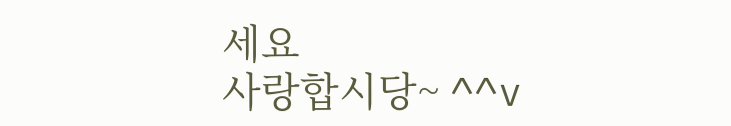세요
사랑합시당~ ^^v